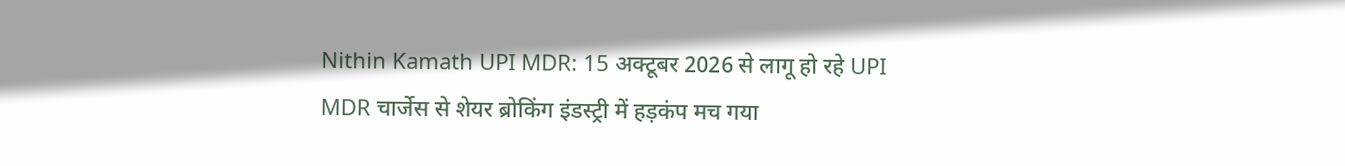Nithin Kamath UPI MDR: 15 अक्टूबर 2026 से लागू हो रहे UPI MDR चार्जेस से शेयर ब्रोकिंग इंडस्ट्री में हड़कंप मच गया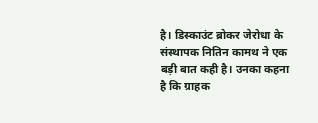है। डिस्काउंट ब्रोकर जेरोधा के संस्थापक नितिन कामथ ने एक बड़ी बात कही है। उनका कहना है कि ग्राहक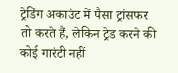ट्रेडिंग अकाउंट में पैसा ट्रांसफर तो करते हैं, लेकिन ट्रेड करने की कोई गारंटी नहीं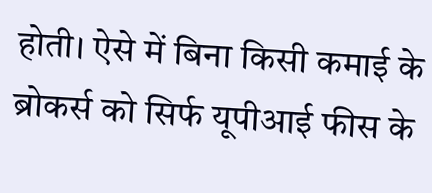होती। ऐसे में बिना किसी कमाई के ब्रोकर्स को सिर्फ यूपीआई फीस के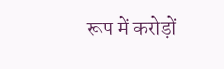रूप में करोड़ों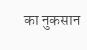का नुकसान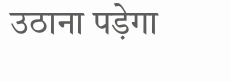उठाना पड़ेगा